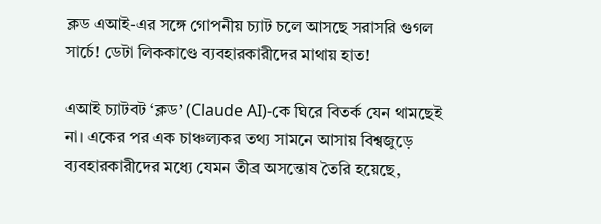ক্লড এআই-এর সঙ্গে গোপনীয় চ্যাট চলে আসছে সরাসরি গুগল সার্চে! ডেটা লিককাণ্ডে ব্যবহারকারীদের মাথায় হাত!

এআই চ্যাটবট ‘ক্লড’ (Claude AI)-কে ঘিরে বিতর্ক যেন থামছেই না। একের পর এক চাঞ্চল্যকর তথ্য সামনে আসায় বিশ্বজুড়ে ব্যবহারকারীদের মধ্যে যেমন তীব্র অসন্তোষ তৈরি হয়েছে,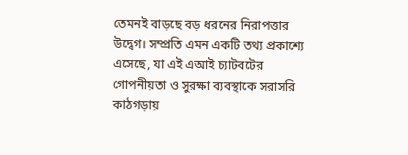তেমনই বাড়ছে বড় ধরনের নিরাপত্তার উদ্বেগ। সম্প্রতি এমন একটি তথ্য প্রকাশ্যে এসেছে, যা এই এআই চ্যাটবটের গোপনীয়তা ও সুরক্ষা ব্যবস্থাকে সরাসরি কাঠগড়ায়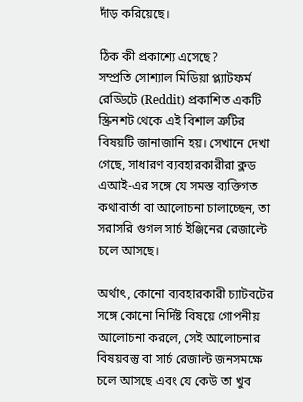দাঁড় করিয়েছে।

ঠিক কী প্রকাশ্যে এসেছে?
সম্প্রতি সোশ্যাল মিডিয়া প্ল্যাটফর্ম রেড্ডিটে (Reddit) প্রকাশিত একটি স্ক্রিনশট থেকে এই বিশাল ত্রুটির বিষয়টি জানাজানি হয়। সেখানে দেখা গেছে, সাধারণ ব্যবহারকারীরা ক্লড এআই-এর সঙ্গে যে সমস্ত ব্যক্তিগত কথাবার্তা বা আলোচনা চালাচ্ছেন, তা সরাসরি গুগল সার্চ ইঞ্জিনের রেজাল্টে চলে আসছে।

অর্থাৎ, কোনো ব্যবহারকারী চ্যাটবটের সঙ্গে কোনো নির্দিষ্ট বিষয়ে গোপনীয় আলোচনা করলে, সেই আলোচনার বিষয়বস্তু বা সার্চ রেজাল্ট জনসমক্ষে চলে আসছে এবং যে কেউ তা খুব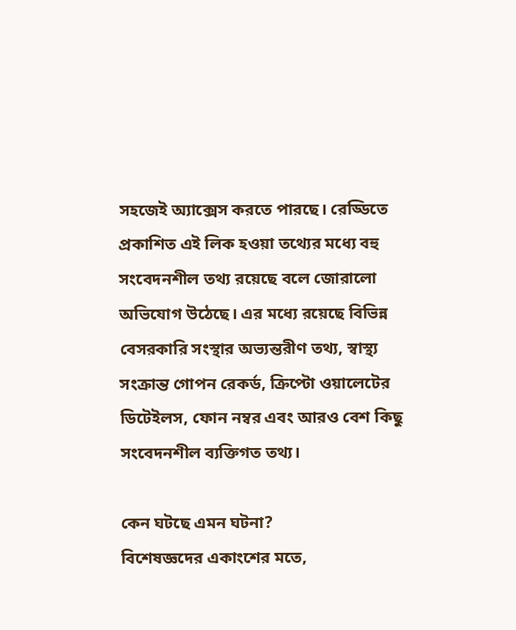সহজেই অ্যাক্সেস করতে পারছে। রেড্ডিতে প্রকাশিত এই লিক হওয়া তথ্যের মধ্যে বহু সংবেদনশীল তথ্য রয়েছে বলে জোরালো অভিযোগ উঠেছে। এর মধ্যে রয়েছে বিভিন্ন বেসরকারি সংস্থার অভ্যন্তরীণ তথ্য, স্বাস্থ্য সংক্রান্ত গোপন রেকর্ড, ক্রিপ্টো ওয়ালেটের ডিটেইলস, ফোন নম্বর এবং আরও বেশ কিছু সংবেদনশীল ব্যক্তিগত তথ্য।

কেন ঘটছে এমন ঘটনা?
বিশেষজ্ঞদের একাংশের মতে,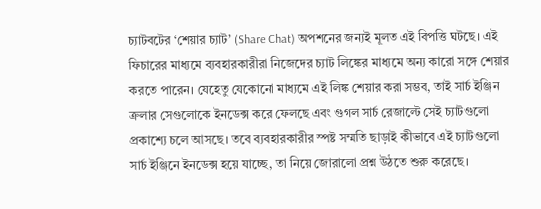চ্যাটবটের ‘শেয়ার চ্যাট’ (Share Chat) অপশনের জন্যই মূলত এই বিপত্তি ঘটছে। এই ফিচারের মাধ্যমে ব্যবহারকারীরা নিজেদের চ্যাট লিঙ্কের মাধ্যমে অন্য কারো সঙ্গে শেয়ার করতে পারেন। যেহেতু যেকোনো মাধ্যমে এই লিঙ্ক শেয়ার করা সম্ভব, তাই সার্চ ইঞ্জিন ক্রলার সেগুলোকে ইনডেক্স করে ফেলছে এবং গুগল সার্চ রেজাল্টে সেই চ্যাটগুলো প্রকাশ্যে চলে আসছে। তবে ব্যবহারকারীর স্পষ্ট সম্মতি ছাড়াই কীভাবে এই চ্যাটগুলো সার্চ ইঞ্জিনে ইনডেক্স হয়ে যাচ্ছে, তা নিয়ে জোরালো প্রশ্ন উঠতে শুরু করেছে।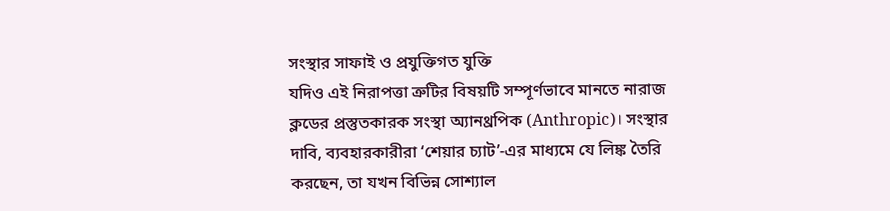সংস্থার সাফাই ও প্রযুক্তিগত যুক্তি
যদিও এই নিরাপত্তা ত্রুটির বিষয়টি সম্পূর্ণভাবে মানতে নারাজ ক্লডের প্রস্তুতকারক সংস্থা অ্যানথ্রপিক (Anthropic)। সংস্থার দাবি, ব্যবহারকারীরা ‘শেয়ার চ্যাট’-এর মাধ্যমে যে লিঙ্ক তৈরি করছেন, তা যখন বিভিন্ন সোশ্যাল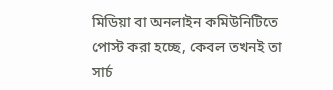মিডিয়া বা অনলাইন কমিউনিটিতে পোস্ট করা হচ্ছে, কেবল তখনই তা সার্চ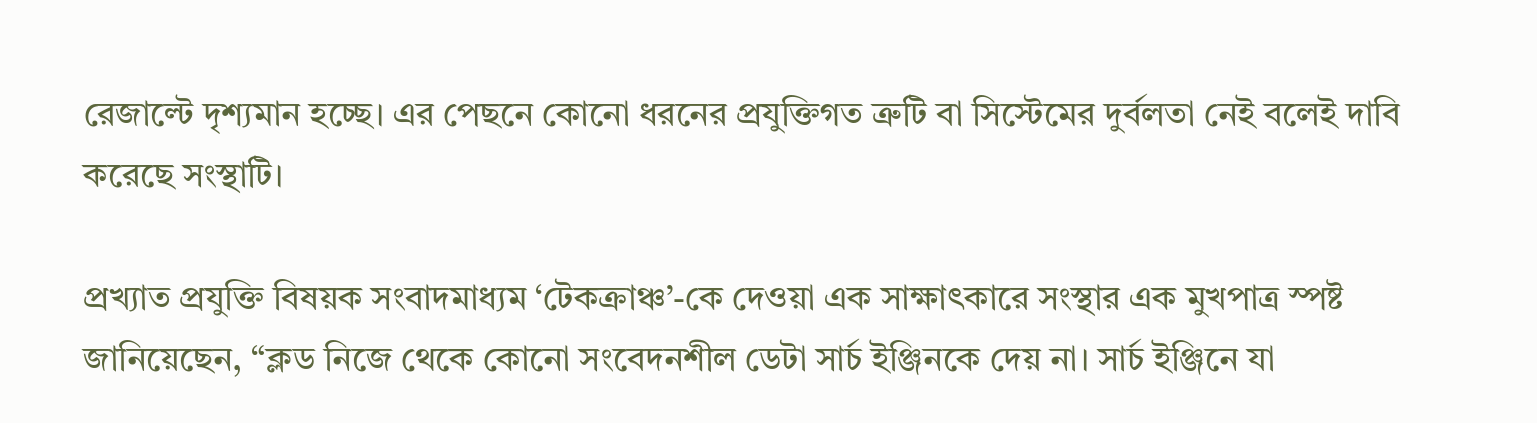রেজাল্টে দৃশ্যমান হচ্ছে। এর পেছনে কোনো ধরনের প্রযুক্তিগত ত্রুটি বা সিস্টেমের দুর্বলতা নেই বলেই দাবি করেছে সংস্থাটি।

প্রখ্যাত প্রযুক্তি বিষয়ক সংবাদমাধ্যম ‘টেকক্রাঞ্চ’-কে দেওয়া এক সাক্ষাৎকারে সংস্থার এক মুখপাত্র স্পষ্ট জানিয়েছেন, “ক্লড নিজে থেকে কোনো সংবেদনশীল ডেটা সার্চ ইঞ্জিনকে দেয় না। সার্চ ইঞ্জিনে যা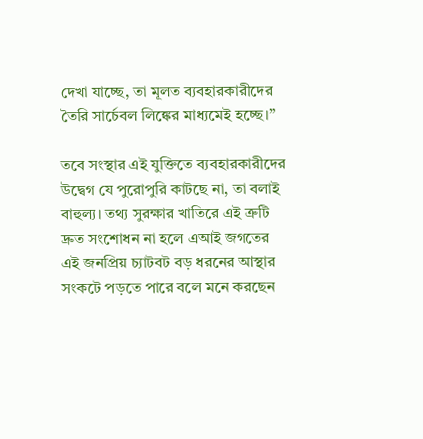দেখা যাচ্ছে, তা মূলত ব্যবহারকারীদের তৈরি সার্চেবল লিঙ্কের মাধ্যমেই হচ্ছে।”

তবে সংস্থার এই যুক্তিতে ব্যবহারকারীদের উদ্বেগ যে পুরোপুরি কাটছে না, তা বলাই বাহুল্য। তথ্য সুরক্ষার খাতিরে এই ত্রুটি দ্রুত সংশোধন না হলে এআই জগতের এই জনপ্রিয় চ্যাটবট বড় ধরনের আস্থার সংকটে পড়তে পারে বলে মনে করছেন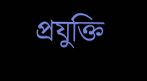প্রযুক্তি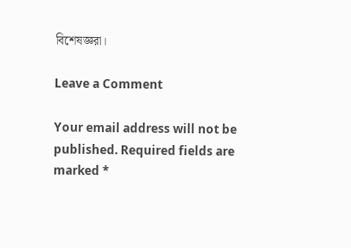বিশেষজ্ঞরা।

Leave a Comment

Your email address will not be published. Required fields are marked *